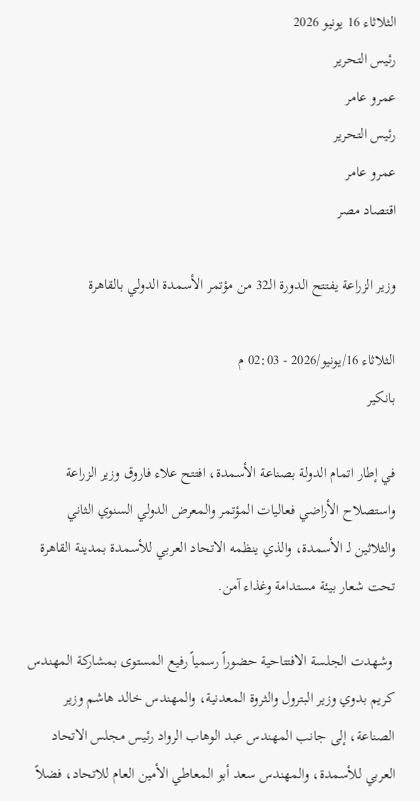الثلاثاء 16 يونيو 2026
رئيس التحرير
عمرو عامر
رئيس التحرير
عمرو عامر
اقتصاد مصر

وزير الزراعة يفتتح الدورة الـ32 من مؤتمر الأسمدة الدولي بالقاهرة

الثلاثاء 16/يونيو/2026 - 02:03 م
بانكير

في إطار اتمام الدولة بصناعة الأسمدة، افتتح علاء فاروق وزير الزراعة واستصلاح الأراضي فعاليات المؤتمر والمعرض الدولي السنوي الثاني والثلاثين لـ الأسمدة، والذي ينظمه الاتحاد العربي للأسمدة بمدينة القاهرة تحت شعار بيئة مستدامة وغذاء آمن.

 وشهدت الجلسة الافتتاحية حضوراً رسمياً رفيع المستوى بمشاركة المهندس كريم بدوي وزير البترول والثروة المعدنية، والمهندس خالد هاشم وزير الصناعة، إلى جانب المهندس عبد الوهاب الرواد رئيس مجلس الاتحاد العربي للأسمدة، والمهندس سعد أبو المعاطي الأمين العام للاتحاد، فضلاً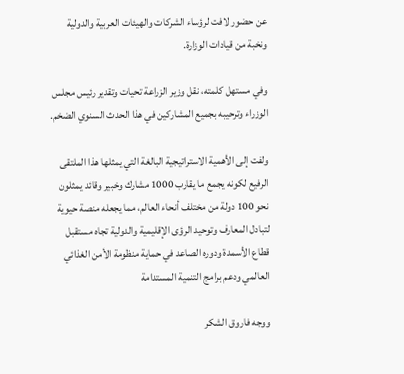عن حضور لافت لرؤساء الشركات والهيئات العربية والدولية ونخبة من قيادات الوزارة.

وفي مستهل كلمته، نقل وزير الزراعة تحيات وتقدير رئيس مجلس الوزراء وترحيبه بجميع المشاركين في هذا الحدث السنوي الضخم.

ولفت إلى الأهمية الاستراتيجية البالغة التي يمثلها هذا الملتقى الرفيع لكونه يجمع ما يقارب 1000 مشارك وخبير وقائد يمثلون نحو 100 دولة من مختلف أنحاء العالم، مما يجعله منصة حيوية لتبادل المعارف وتوحيد الرؤى الإقليمية والدولية تجاه مستقبل قطاع الأسمدة ودوره الصاعد في حماية منظومة الأمن الغذائي العالمي ودعم برامج التنمية المستدامة

ووجه فاروق الشكر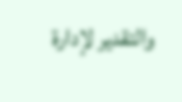والتقدير لإدارة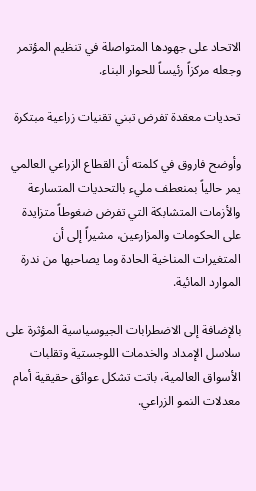الاتحاد على جهودها المتواصلة في تنظيم المؤتمر وجعله مركزاً رئيساً للحوار البناء.

تحديات معقدة تفرض تبني تقنيات زراعية مبتكرة

وأوضح فاروق في كلمته أن القطاع الزراعي العالمي يمر حالياً بمنعطف مليء بالتحديات المتسارعة والأزمات المتشابكة التي تفرض ضغوطاً متزايدة على الحكومات والمزارعين، مشيراً إلى أن المتغيرات المناخية الحادة وما يصاحبها من ندرة الموارد المائية.

بالإضافة إلى الاضطرابات الجيوسياسية المؤثرة على سلاسل الإمداد والخدمات اللوجستية وتقلبات الأسواق العالمية، باتت تشكل عوائق حقيقية أمام معدلات النمو الزراعي.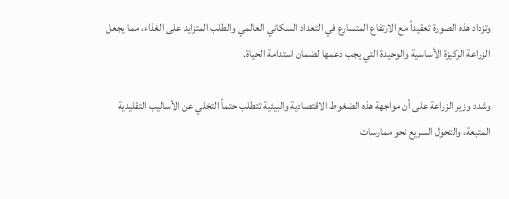وتزداد هذه الصورة تعقيداً مع الارتفاع المتسارع في التعداد السكاني العالمي والطلب المتزايد على الغذاء، مما يجعل الزراعة الركيزة الأساسية والوحيدة التي يجب دعمها لضمان استدامة الحياة.

وشدد وزير الزراعة على أن مواجهة هذه الضغوط الاقتصادية والبيئية تتطلب حتماً التخلي عن الأساليب التقليدية المتبعة، والتحول السريع نحو ممارسات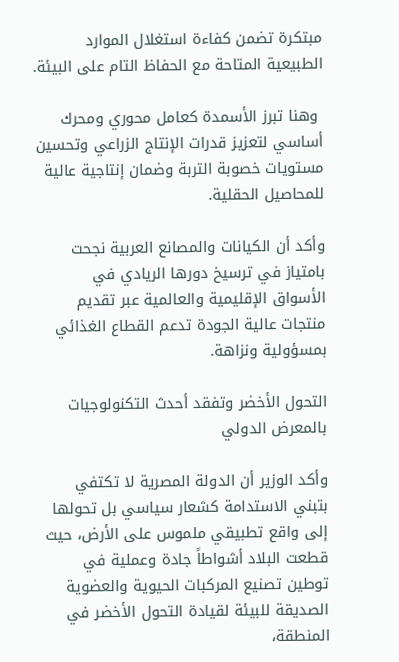مبتكرة تضمن كفاءة استغلال الموارد الطبيعية المتاحة مع الحفاظ التام على البيئة.

 وهنا تبرز الأسمدة كعامل محوري ومحرك أساسي لتعزيز قدرات الإنتاج الزراعي وتحسين مستويات خصوبة التربة وضمان إنتاجية عالية للمحاصيل الحقلية.

وأكد أن الكيانات والمصانع العربية نجحت بامتياز في ترسيخ دورها الريادي في الأسواق الإقليمية والعالمية عبر تقديم منتجات عالية الجودة تدعم القطاع الغذائي بمسؤولية ونزاهة.

التحول الأخضر وتفقد أحدث التكنولوجيات بالمعرض الدولي

وأكد الوزير أن الدولة المصرية لا تكتفي بتبني الاستدامة كشعار سياسي بل تحولها إلى واقع تطبيقي ملموس على الأرض، حيث قطعت البلاد أشواطاً جادة وعملية في توطين تصنيع المركبات الحيوية والعضوية الصديقة للبيئة لقيادة التحول الأخضر في المنطقة،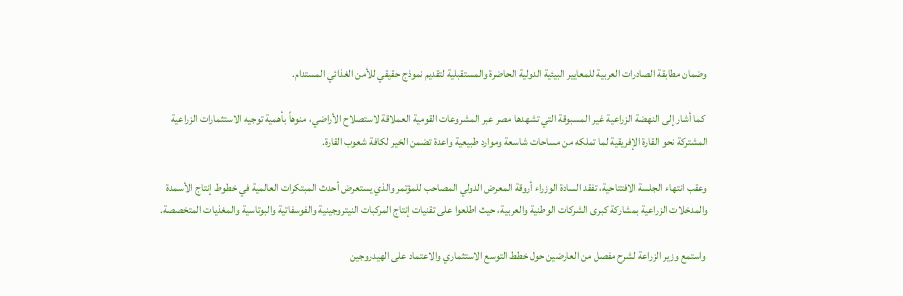وضمان مطابقة الصادرات العربية للمعايير البيئية الدولية الحاضرة والمستقبلية لتقديم نموذج حقيقي للأمن الغذائي المستدام.

 كما أشار إلى النهضة الزراعية غير المسبوقة التي تشهدها مصر عبر المشروعات القومية العملاقة لاستصلاح الأراضي، منوهاً بأهمية توجيه الاستثمارات الزراعية المشتركة نحو القارة الإفريقية لما تملكه من مساحات شاسعة وموارد طبيعية واعدة تضمن الخير لكافة شعوب القارة.

وعقب انتهاء الجلسة الافتتاحية، تفقد السادة الوزراء أروقة المعرض الدولي المصاحب للمؤتمر والذي يستعرض أحدث المبتكرات العالمية في خطوط إنتاج الأسمدة والمدخلات الزراعية بمشاركة كبرى الشركات الوطنية والعربية، حيث اطلعوا على تقنيات إنتاج المركبات النيتروجينية والفوسفاتية والبوتاسية والمغذيات المتخصصة.

 واستمع وزير الزراعة لشرح مفصل من العارضين حول خطط التوسع الاستثماري والاعتماد على الهيدروجين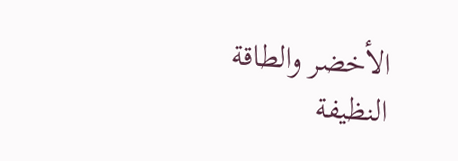الأخضر والطاقة النظيفة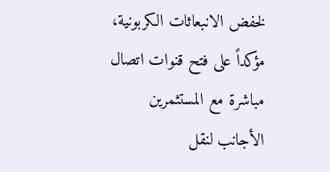لخفض الانبعاثات الكربونية، مؤكداً على فتح قنوات اتصال مباشرة مع المستثمرين الأجانب لنقل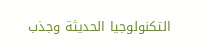التكنولوجيا الحديثة وجذب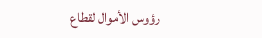رؤوس الأموال لقطاع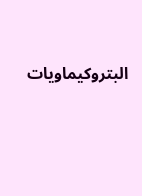البتروكيماويات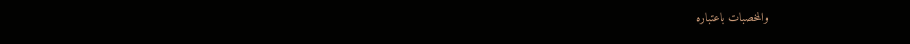والمخصبات باعتباره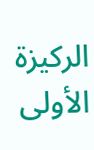الركيزة الأولى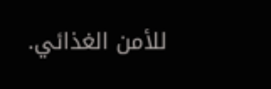للأمن الغذائي.